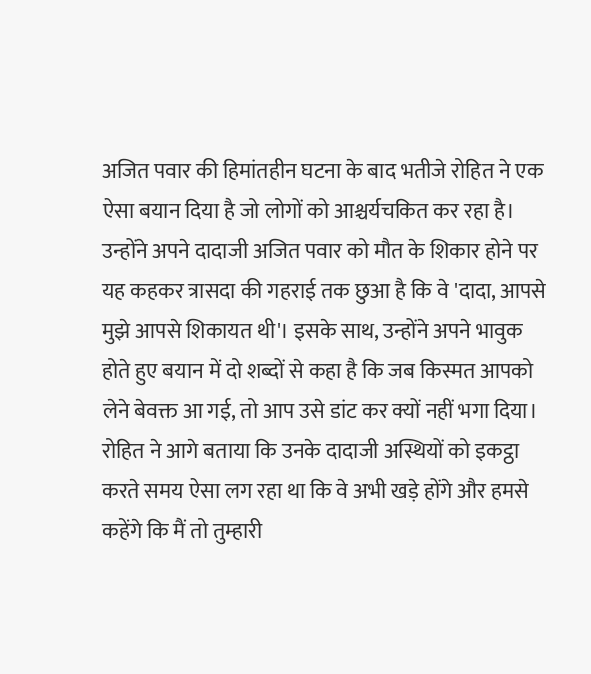अजित पवार की हिमांतहीन घटना के बाद भतीजे रोहित ने एक ऐसा बयान दिया है जो लोगों को आश्चर्यचकित कर रहा है। उन्होंने अपने दादाजी अजित पवार को मौत के शिकार होने पर यह कहकर त्रासदा की गहराई तक छुआ है कि वे 'दादा, आपसे मुझे आपसे शिकायत थी'। इसके साथ, उन्होंने अपने भावुक होते हुए बयान में दो शब्दों से कहा है कि जब किस्मत आपको लेने बेवक्त आ गई, तो आप उसे डांट कर क्यों नहीं भगा दिया।
रोहित ने आगे बताया कि उनके दादाजी अस्थियों को इकट्ठा करते समय ऐसा लग रहा था कि वे अभी खड़े होंगे और हमसे कहेंगे कि मैं तो तुम्हारी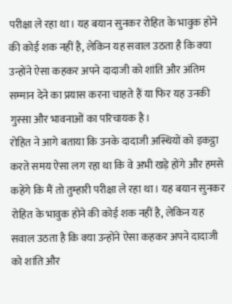परीक्षा ले रहा था। यह बयान सुनकर रोहित के भावुक होने की कोई शक नहीं है, लेकिन यह सवाल उठता है कि क्या उन्होंने ऐसा कहकर अपने दादाजी को शांति और अंतिम सम्मान देने का प्रयास करना चाहते हैं या फिर यह उनकी गुस्सा और भावनाओं का परिचायक है।
रोहित ने आगे बताया कि उनके दादाजी अस्थियों को इकट्ठा करते समय ऐसा लग रहा था कि वे अभी खड़े होंगे और हमसे कहेंगे कि मैं तो तुम्हारी परीक्षा ले रहा था। यह बयान सुनकर रोहित के भावुक होने की कोई शक नहीं है, लेकिन यह सवाल उठता है कि क्या उन्होंने ऐसा कहकर अपने दादाजी को शांति और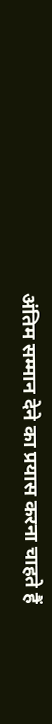अंतिम सम्मान देने का प्रयास करना चाहते हैं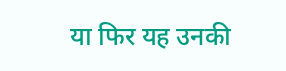या फिर यह उनकी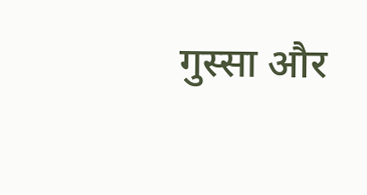गुस्सा और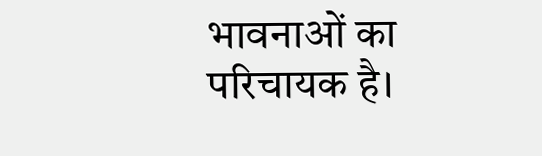भावनाओं का परिचायक है।